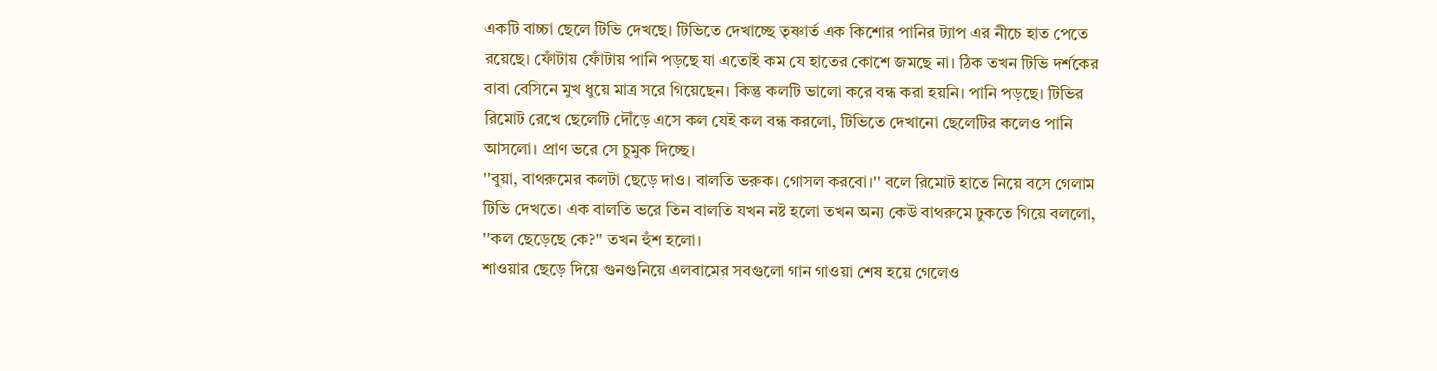একটি বাচ্চা ছেলে টিভি দেখছে। টিভিতে দেখাচ্ছে তৃষ্ণার্ত এক কিশোর পানির ট্যাপ এর নীচে হাত পেতে রয়েছে। ফোঁটায় ফোঁটায় পানি পড়ছে যা এতোই কম যে হাতের কোশে জমছে না। ঠিক তখন টিভি দর্শকের বাবা বেসিনে মুখ ধুয়ে মাত্র সরে গিয়েছেন। কিন্তু কলটি ভালো করে বন্ধ করা হয়নি। পানি পড়ছে। টিভির রিমোট রেখে ছেলেটি দৌঁড়ে এসে কল যেই কল বন্ধ করলো, টিভিতে দেখানো ছেলেটির কলেও পানি আসলো। প্রাণ ভরে সে চুমুক দিচ্ছে।
''বুয়া, বাথরুমের কলটা ছেড়ে দাও। বালতি ভরুক। গোসল করবো।'' বলে রিমোট হাতে নিয়ে বসে গেলাম টিভি দেখতে। এক বালতি ভরে তিন বালতি যখন নষ্ট হলো তখন অন্য কেউ বাথরুমে ঢুকতে গিয়ে বললো, ''কল ছেড়েছে কে?'' তখন হুঁশ হলো।
শাওয়ার ছেড়ে দিয়ে গুনগুনিয়ে এলবামের সবগুলো গান গাওয়া শেষ হয়ে গেলেও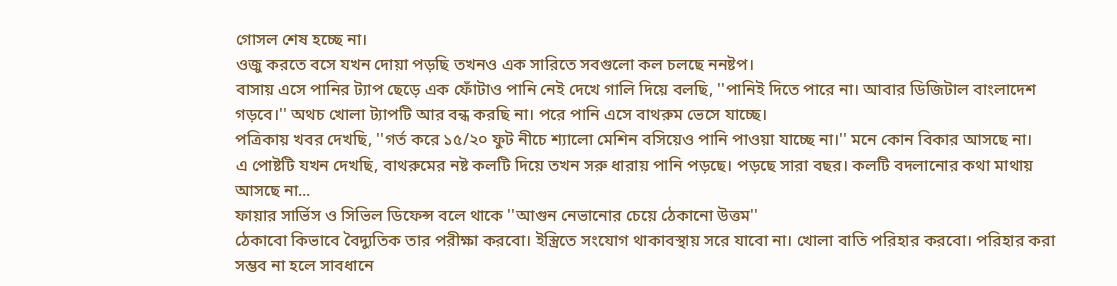গোসল শেষ হচ্ছে না।
ওজু করতে বসে যখন দোয়া পড়ছি তখনও এক সারিতে সবগুলো কল চলছে ননষ্টপ।
বাসায় এসে পানির ট্যাপ ছেড়ে এক ফোঁটাও পানি নেই দেখে গালি দিয়ে বলছি, ''পানিই দিতে পারে না। আবার ডিজিটাল বাংলাদেশ গড়বে।'' অথচ খোলা ট্যাপটি আর বন্ধ করছি না। পরে পানি এসে বাথরুম ভেসে যাচ্ছে।
পত্রিকায় খবর দেখছি, ''গর্ত করে ১৫/২০ ফুট নীচে শ্যালো মেশিন বসিয়েও পানি পাওয়া যাচ্ছে না।'' মনে কোন বিকার আসছে না।
এ পোষ্টটি যখন দেখছি, বাথরুমের নষ্ট কলটি দিয়ে তখন সরু ধারায় পানি পড়ছে। পড়ছে সারা বছর। কলটি বদলানোর কথা মাথায় আসছে না...
ফায়ার সার্ভিস ও সিভিল ডিফেন্স বলে থাকে ''আগুন নেভানোর চেয়ে ঠেকানো উত্তম''
ঠেকাবো কিভাবে বৈদ্যুতিক তার পরীক্ষা করবো। ইস্ত্রিতে সংযোগ থাকাবস্থায় সরে যাবো না। খোলা বাতি পরিহার করবো। পরিহার করা সম্ভব না হলে সাবধানে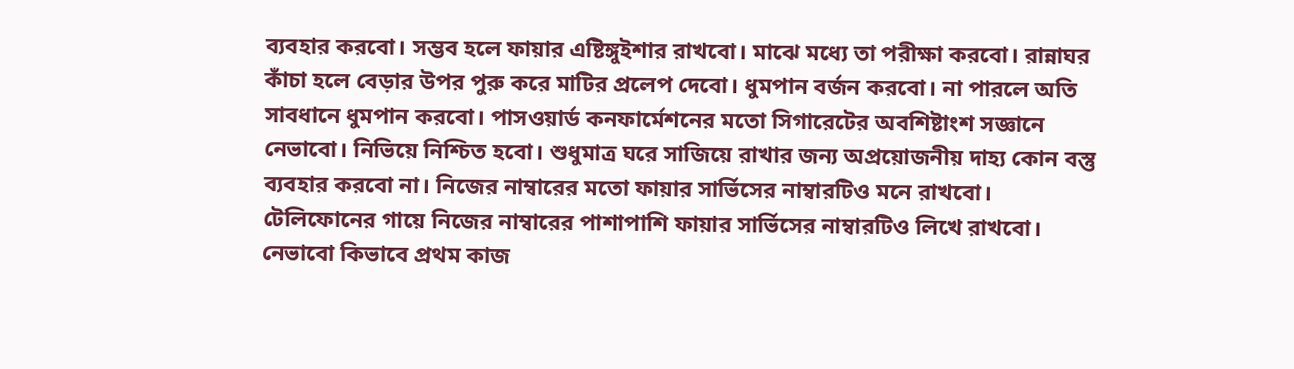ব্যবহার করবো। সম্ভব হলে ফায়ার এষ্টিঙ্গুইশার রাখবো। মাঝে মধ্যে তা পরীক্ষা করবো। রান্নাঘর কাঁচা হলে বেড়ার উপর পুরু করে মাটির প্রলেপ দেবো। ধুমপান বর্জন করবো। না পারলে অতি সাবধানে ধুমপান করবো। পাসওয়ার্ড কনফার্মেশনের মতো সিগারেটের অবশিষ্টাংশ সজ্ঞানে নেভাবো। নিভিয়ে নিশ্চিত হবো। শুধুমাত্র ঘরে সাজিয়ে রাখার জন্য অপ্রয়োজনীয় দাহ্য কোন বস্তু ব্যবহার করবো না। নিজের নাম্বারের মতো ফায়ার সার্ভিসের নাম্বারটিও মনে রাখবো। টেলিফোনের গায়ে নিজের নাম্বারের পাশাপাশি ফায়ার সার্ভিসের নাম্বারটিও লিখে রাখবো।
নেভাবো কিভাবে প্রথম কাজ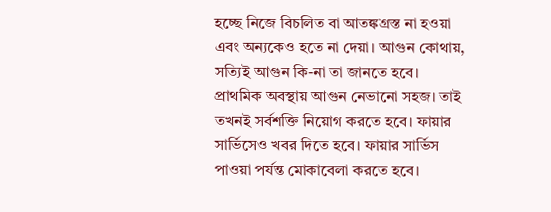হচ্ছে নিজে বিচলিত বা আতঙ্কগ্রস্ত না হওয়া এবং অন্যকেও হতে না দেয়া। আগুন কোথায়, সত্যিই আগুন কি-না তা জানতে হবে। প্রাথমিক অবস্থায় আগুন নেভানো সহজ। তাই তখনই সর্বশক্তি নিয়োগ করতে হবে। ফায়ার সার্ভিসেও খবর দিতে হবে। ফায়ার সার্ভিস পাওয়া পর্যন্ত মোকাবেলা করতে হবে।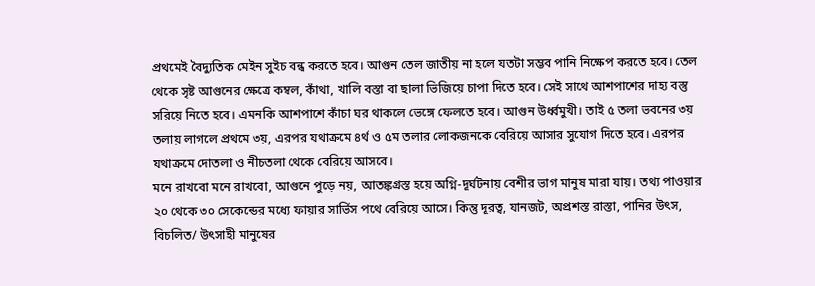প্রথমেই বৈদ্যুতিক মেইন সুইচ বন্ধ করতে হবে। আগুন তেল জাতীয় না হলে যতটা সম্ভব পানি নিক্ষেপ করতে হবে। তেল থেকে সৃষ্ট আগুনের ক্ষেত্রে কম্বল, কাঁথা, খালি বস্তা বা ছালা ভিজিয়ে চাপা দিতে হবে। সেই সাথে আশপাশের দাহ্য বস্তু সরিয়ে নিতে হবে। এমনকি আশপাশে কাঁচা ঘর থাকলে ভেঙ্গে ফেলতে হবে। আগুন উর্ধ্বমুখী। তাই ৫ তলা ভবনের ৩য় তলায় লাগলে প্রথমে ৩য়, এরপর যথাক্রমে ৪র্থ ও ৫ম তলার লোকজনকে বেরিয়ে আসার সুযোগ দিতে হবে। এরপর যথাক্রমে দোতলা ও নীচতলা থেকে বেরিয়ে আসবে।
মনে রাখবো মনে রাখবো, আগুনে পুড়ে নয়, আতঙ্কগ্রস্ত হয়ে অগ্নি-দূর্ঘটনায় বেশীর ভাগ মানুষ মারা যায়। তথ্য পাওয়ার ২০ থেকে ৩০ সেকেন্ডের মধ্যে ফায়ার সার্ভিস পথে বেরিয়ে আসে। কিন্তু দূরত্ব, যানজট, অপ্রশস্ত রাস্তা, পানির উৎস, বিচলিত/ উৎসাহী মানুষের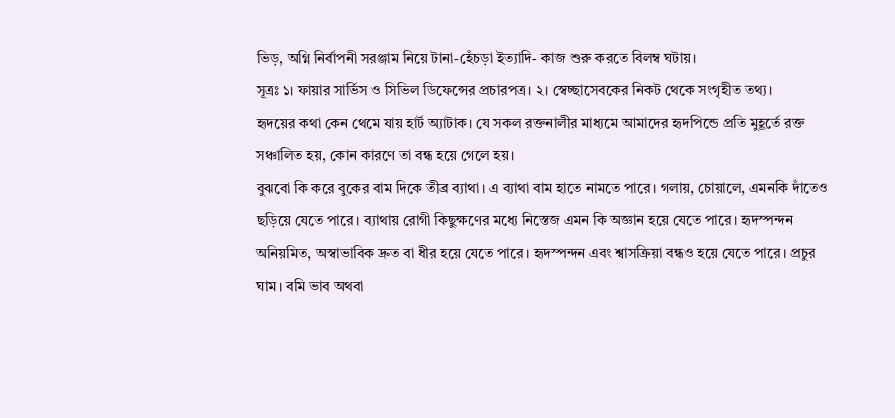ভিড়, অগ্নি নির্বাপনী সরঞ্জাম নিয়ে টানা-হেঁচড়া ইত্যাদি- কাজ শুরু করতে বিলম্ব ঘটায়।
সূত্রঃ ১। ফায়ার সার্ভিস ও সিভিল ডিফেন্সের প্রচারপত্র। ২। স্বেচ্ছাসেবকের নিকট থেকে সংগৃহীত তথ্য।
হৃদয়ের কথা কেন থেমে যায় হার্ট অ্যাটাক। যে সকল রক্তনালীর মাধ্যমে আমাদের হৃদপিন্ডে প্রতি মুহূর্তে রক্ত সঞ্চালিত হয়, কোন কারণে তা বন্ধ হয়ে গেলে হয়।
বুঝবো কি করে বুকের বাম দিকে তীব্র ব্যাথা। এ ব্যাথা বাম হাতে নামতে পারে। গলায়, চোয়ালে, এমনকি দাঁতেও ছড়িয়ে যেতে পারে। ব্যাথায় রোগী কিছুক্ষণের মধ্যে নিস্তেজ এমন কি অজ্ঞান হয়ে যেতে পারে। হৃদস্পন্দন অনিয়মিত, অস্বাভাবিক দ্রুত বা ধীর হয়ে যেতে পারে। হৃদস্পন্দন এবং শ্বাসক্রিয়া বন্ধও হয়ে যেতে পারে। প্রচুর ঘাম। বমি ভাব অথবা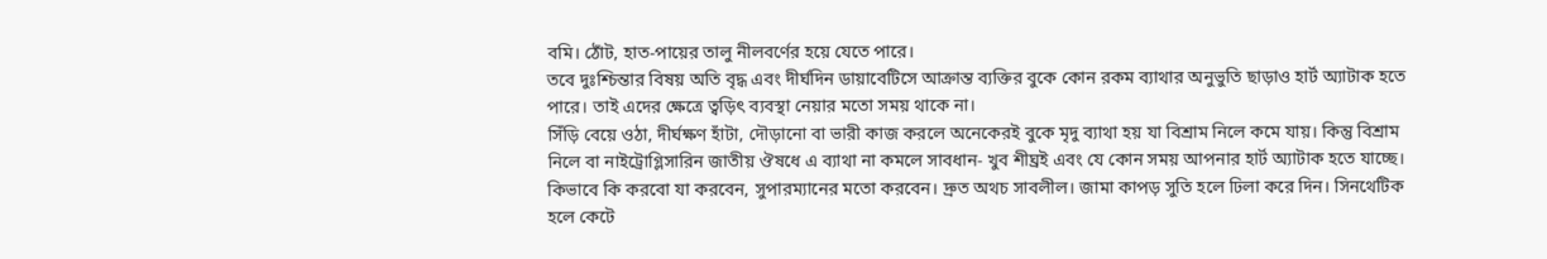বমি। ঠোঁট, হাত-পায়ের তালু নীলবর্ণের হয়ে যেতে পারে।
তবে দুঃশ্চিন্তার বিষয় অতি বৃদ্ধ এবং দীর্ঘদিন ডায়াবেটিসে আক্রান্ত ব্যক্তির বুকে কোন রকম ব্যাথার অনুভুতি ছাড়াও হার্ট অ্যাটাক হতে পারে। তাই এদের ক্ষেত্রে ত্বড়িৎ ব্যবস্থা নেয়ার মতো সময় থাকে না।
সিঁড়ি বেয়ে ওঠা, দীর্ঘক্ষণ হাঁটা, দৌড়ানো বা ভারী কাজ করলে অনেকেরই বুকে মৃদু ব্যাথা হয় যা বিশ্রাম নিলে কমে যায়। কিন্তু বিশ্রাম নিলে বা নাইট্রোগ্লিসারিন জাতীয় ঔষধে এ ব্যাথা না কমলে সাবধান- খুব শীঘ্রই এবং যে কোন সময় আপনার হার্ট অ্যাটাক হতে যাচ্ছে।
কিভাবে কি করবো যা করবেন, সুপারম্যানের মতো করবেন। দ্রুত অথচ সাবলীল। জামা কাপড় সুতি হলে ঢিলা করে দিন। সিনথেটিক হলে কেটে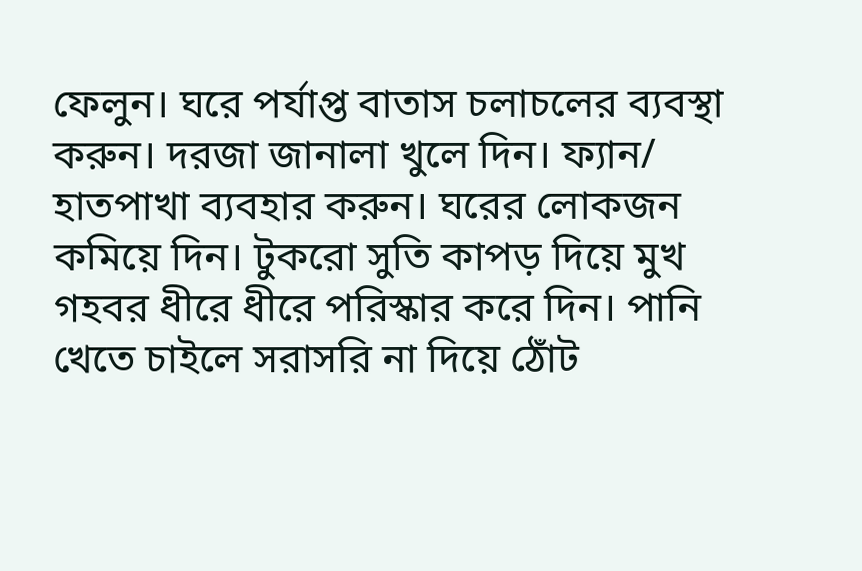ফেলুন। ঘরে পর্যাপ্ত বাতাস চলাচলের ব্যবস্থা করুন। দরজা জানালা খুলে দিন। ফ্যান/ হাতপাখা ব্যবহার করুন। ঘরের লোকজন কমিয়ে দিন। টুকরো সুতি কাপড় দিয়ে মুখ গহবর ধীরে ধীরে পরিস্কার করে দিন। পানি খেতে চাইলে সরাসরি না দিয়ে ঠোঁট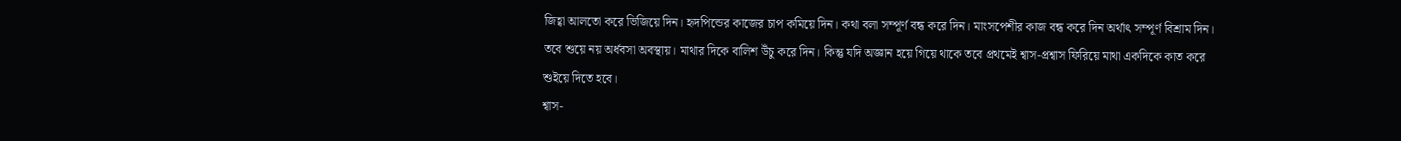জিহ্বা আলতো করে ভিজিয়ে দিন। হৃদপিন্ডের কাজের চাপ কমিয়ে দিন। কথা বলা সম্পূর্ণ বন্ধ করে দিন। মাংসপেশীর কাজ বন্ধ করে দিন অর্থাৎ সম্পূর্ণ বিশ্রাম দিন। তবে শুয়ে নয় অর্ধবসা অবস্থায়। মাথার দিকে বালিশ উঁচু করে দিন। কিন্তু যদি অজ্ঞান হয়ে গিয়ে থাকে তবে প্রথমেই শ্বাস-প্রশ্বাস ফিরিয়ে মাথা একদিকে কাত করে শুইয়ে দিতে হবে।
শ্বাস-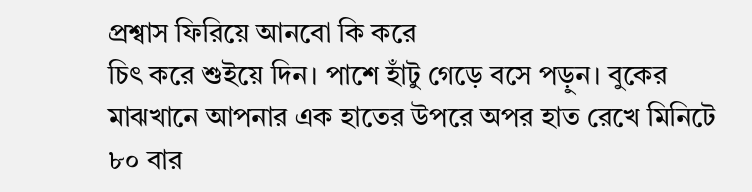প্রশ্বাস ফিরিয়ে আনবো কি করে
চিৎ করে শুইয়ে দিন। পাশে হাঁটু গেড়ে বসে পড়ুন। বুকের মাঝখানে আপনার এক হাতের উপরে অপর হাত রেখে মিনিটে ৮০ বার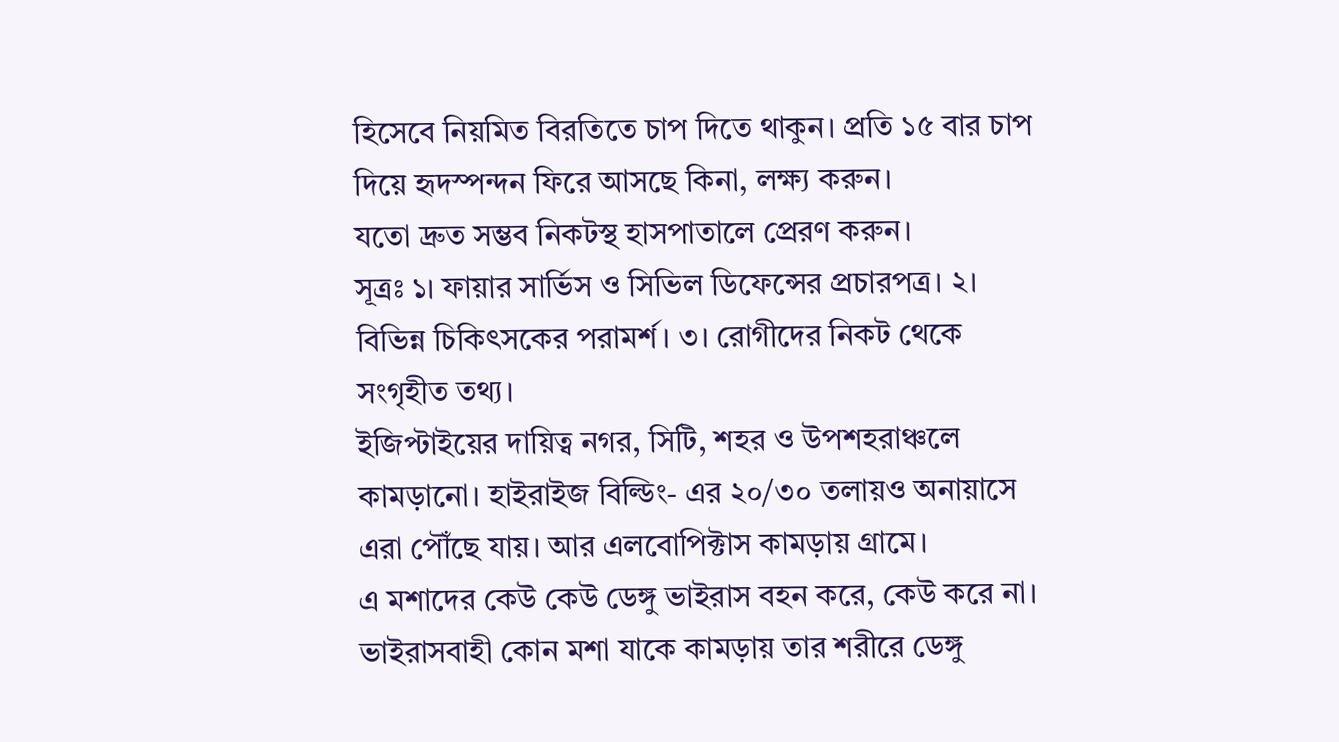হিসেবে নিয়মিত বিরতিতে চাপ দিতে থাকুন। প্রতি ১৫ বার চাপ দিয়ে হৃদস্পন্দন ফিরে আসছে কিনা, লক্ষ্য করুন।
যতো দ্রুত সম্ভব নিকটস্থ হাসপাতালে প্রেরণ করুন।
সূত্রঃ ১। ফায়ার সার্ভিস ও সিভিল ডিফেন্সের প্রচারপত্র। ২। বিভিন্ন চিকিৎসকের পরামর্শ। ৩। রোগীদের নিকট থেকে সংগৃহীত তথ্য।
ইজিপ্টাইয়ের দায়িত্ব নগর, সিটি, শহর ও উপশহরাঞ্চলে কামড়ানো। হাইরাইজ বিল্ডিং- এর ২০/৩০ তলায়ও অনায়াসে এরা পৌঁছে যায়। আর এলবোপিক্টাস কামড়ায় গ্রামে।
এ মশাদের কেউ কেউ ডেঙ্গু ভাইরাস বহন করে, কেউ করে না। ভাইরাসবাহী কোন মশা যাকে কামড়ায় তার শরীরে ডেঙ্গু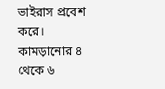ভাইরাস প্রবেশ করে। কামড়ানোর ৪ থেকে ৬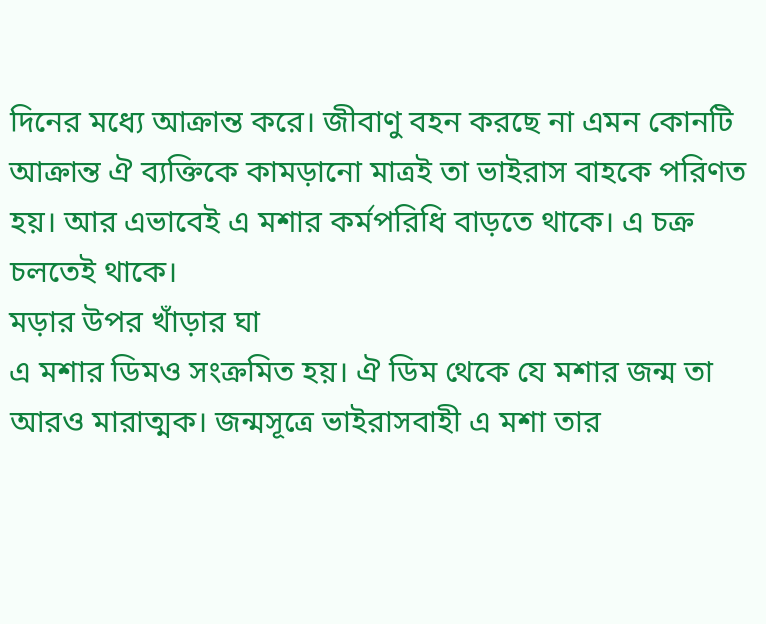দিনের মধ্যে আক্রান্ত করে। জীবাণু বহন করছে না এমন কোনটি আক্রান্ত ঐ ব্যক্তিকে কামড়ানো মাত্রই তা ভাইরাস বাহকে পরিণত হয়। আর এভাবেই এ মশার কর্মপরিধি বাড়তে থাকে। এ চক্র চলতেই থাকে।
মড়ার উপর খাঁড়ার ঘা
এ মশার ডিমও সংক্রমিত হয়। ঐ ডিম থেকে যে মশার জন্ম তা আরও মারাত্মক। জন্মসূত্রে ভাইরাসবাহী এ মশা তার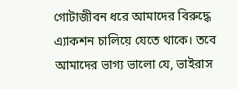গোটাজীবন ধরে আমাদের বিরুদ্ধে এ্যাকশন চালিয়ে যেতে থাকে। তবে আমাদের ভাগ্য ভালো যে, ভাইরাস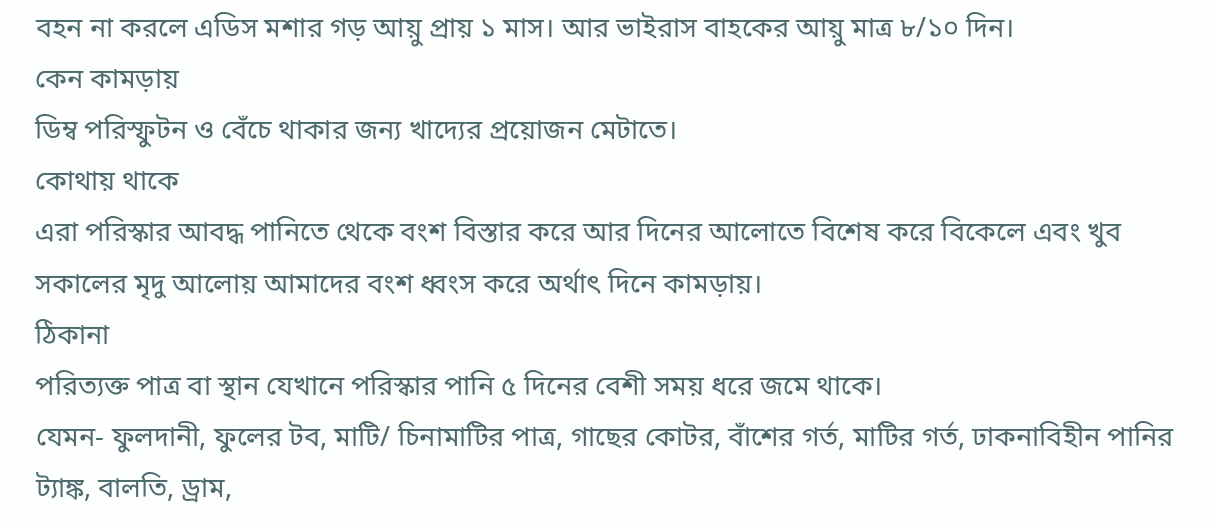বহন না করলে এডিস মশার গড় আয়ু প্রায় ১ মাস। আর ভাইরাস বাহকের আয়ু মাত্র ৮/১০ দিন।
কেন কামড়ায়
ডিম্ব পরিস্ফুটন ও বেঁচে থাকার জন্য খাদ্যের প্রয়োজন মেটাতে।
কোথায় থাকে
এরা পরিস্কার আবদ্ধ পানিতে থেকে বংশ বিস্তার করে আর দিনের আলোতে বিশেষ করে বিকেলে এবং খুব সকালের মৃদু আলোয় আমাদের বংশ ধ্বংস করে অর্থাৎ দিনে কামড়ায়।
ঠিকানা
পরিত্যক্ত পাত্র বা স্থান যেখানে পরিস্কার পানি ৫ দিনের বেশী সময় ধরে জমে থাকে।
যেমন- ফুলদানী, ফুলের টব, মাটি/ চিনামাটির পাত্র, গাছের কোটর, বাঁশের গর্ত, মাটির গর্ত, ঢাকনাবিহীন পানির ট্যাঙ্ক, বালতি, ড্রাম,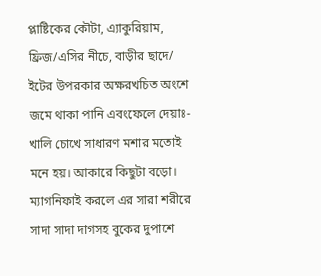প্লাষ্টিকের কৌটা, এ্যাকুরিয়াম, ফ্রিজ/এসির নীচে, বাড়ীর ছাদে/ ইটের উপরকার অক্ষরখচিত অংশে জমে থাকা পানি এবংফেলে দেয়াঃ-
খালি চোখে সাধারণ মশার মতোই মনে হয়। আকারে কিছুটা বড়ো। ম্যাগনিফাই করলে এর সারা শরীরে সাদা সাদা দাগসহ বুকের দুপাশে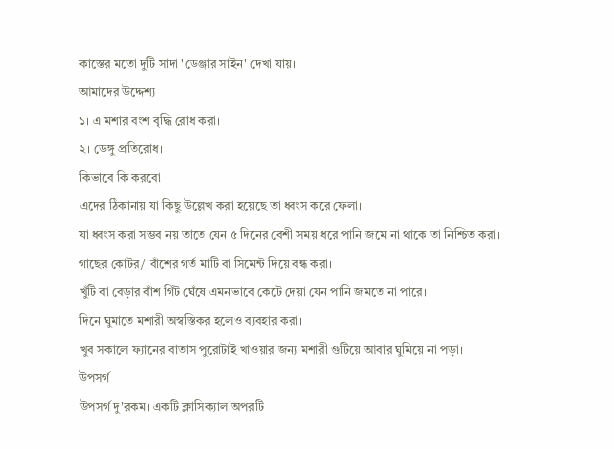কাস্তের মতো দুটি সাদা 'ডেঞ্জার সাইন' দেখা যায়।
আমাদের উদ্দেশ্য
১। এ মশার বংশ বৃদ্ধি রোধ করা।
২। ডেঙ্গু প্রতিরোধ।
কিভাবে কি করবো
এদের ঠিকানায় যা কিছু উল্লেখ করা হয়েছে তা ধ্বংস করে ফেলা।
যা ধ্বংস করা সম্ভব নয় তাতে যেন ৫ দিনের বেশী সময় ধরে পানি জমে না থাকে তা নিশ্চিত করা।
গাছের কোটর/ বাঁশের গর্ত মাটি বা সিমেন্ট দিয়ে বন্ধ করা।
খুঁটি বা বেড়ার বাঁশ গিঁট ঘেঁষে এমনভাবে কেটে দেয়া যেন পানি জমতে না পারে।
দিনে ঘুমাতে মশারী অস্বস্তিকর হলেও ব্যবহার করা।
খুব সকালে ফ্যানের বাতাস পুরোটাই খাওয়ার জন্য মশারী গুটিয়ে আবার ঘুমিয়ে না পড়া।
উপসর্গ
উপসর্গ দু'রকম। একটি ক্লাসিক্যাল অপরটি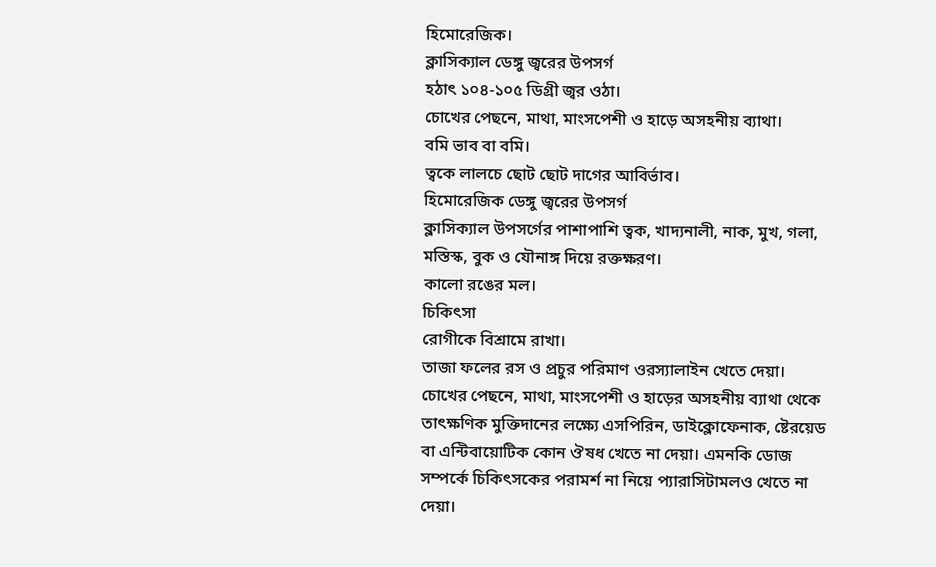হিমোরেজিক।
ক্লাসিক্যাল ডেঙ্গু জ্বরের উপসর্গ
হঠাৎ ১০৪-১০৫ ডিগ্রী জ্বর ওঠা।
চোখের পেছনে, মাথা, মাংসপেশী ও হাড়ে অসহনীয় ব্যাথা।
বমি ভাব বা বমি।
ত্বকে লালচে ছোট ছোট দাগের আবির্ভাব।
হিমোরেজিক ডেঙ্গু জ্বরের উপসর্গ
ক্লাসিক্যাল উপসর্গের পাশাপাশি ত্বক, খাদ্যনালী, নাক, মুখ, গলা, মস্তিস্ক, বুক ও যৌনাঙ্গ দিয়ে রক্তক্ষরণ।
কালো রঙের মল।
চিকিৎসা
রোগীকে বিশ্রামে রাখা।
তাজা ফলের রস ও প্রচুর পরিমাণ ওরস্যালাইন খেতে দেয়া।
চোখের পেছনে, মাথা, মাংসপেশী ও হাড়ের অসহনীয় ব্যাথা থেকে তাৎক্ষণিক মুক্তিদানের লক্ষ্যে এসপিরিন, ডাইক্লোফেনাক, ষ্টেরয়েড বা এন্টিবায়োটিক কোন ঔষধ খেতে না দেয়া। এমনকি ডোজ সম্পর্কে চিকিৎসকের পরামর্শ না নিয়ে প্যারাসিটামলও খেতে না দেয়া।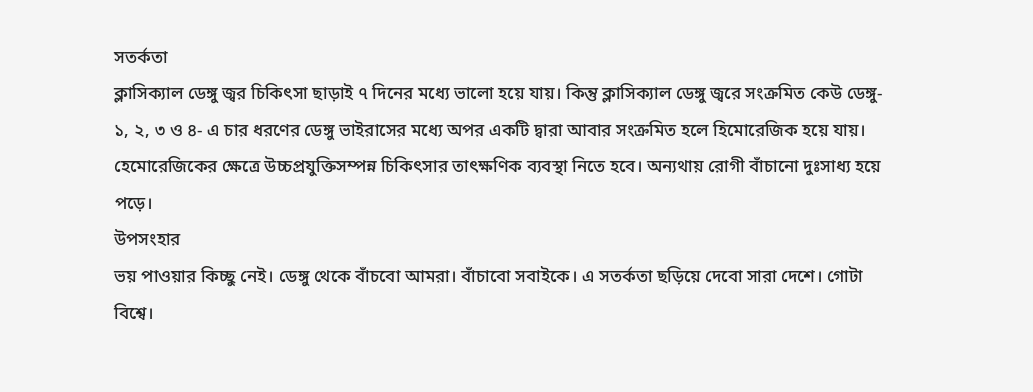সতর্কতা
ক্লাসিক্যাল ডেঙ্গু জ্বর চিকিৎসা ছাড়াই ৭ দিনের মধ্যে ভালো হয়ে যায়। কিন্তু ক্লাসিক্যাল ডেঙ্গু জ্বরে সংক্রমিত কেউ ডেঙ্গু- ১, ২, ৩ ও ৪- এ চার ধরণের ডেঙ্গু ভাইরাসের মধ্যে অপর একটি দ্বারা আবার সংক্রমিত হলে হিমোরেজিক হয়ে যায়। হেমোরেজিকের ক্ষেত্রে উচ্চপ্রযুক্তিসম্পন্ন চিকিৎসার তাৎক্ষণিক ব্যবস্থা নিতে হবে। অন্যথায় রোগী বাঁচানো দুঃসাধ্য হয়ে পড়ে।
উপসংহার
ভয় পাওয়ার কিচ্ছু নেই। ডেঙ্গু থেকে বাঁচবো আমরা। বাঁচাবো সবাইকে। এ সতর্কতা ছড়িয়ে দেবো সারা দেশে। গোটা বিশ্বে।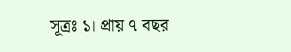সূত্রঃ ১। প্রায় ৭ বছর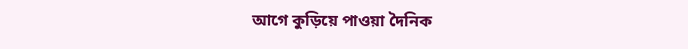আগে কুড়িয়ে পাওয়া দৈনিক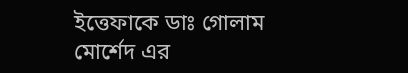ইত্তেফাকে ডাঃ গোলাম মোর্শেদ এর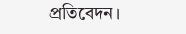প্রতিবেদন।